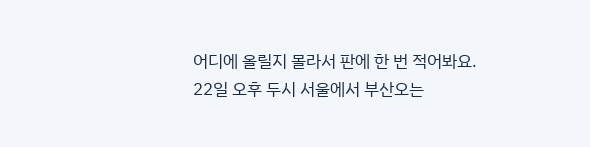어디에 올릴지 몰라서 판에 한 번 적어봐요.
22일 오후 두시 서울에서 부산오는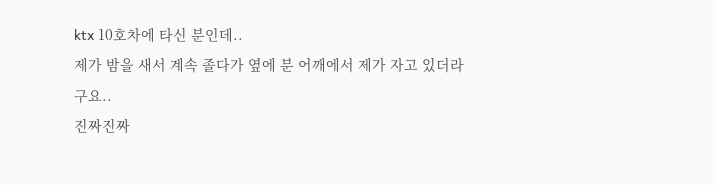ktx 10호차에 타신 분인데..
제가 밤을 새서 계속 졸다가 옆에 분 어깨에서 제가 자고 있더라구요..
진짜진짜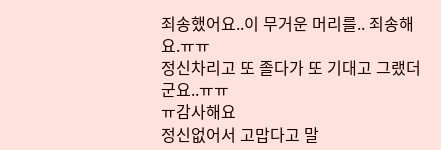죄송했어요..이 무거운 머리를.. 죄송해요.ㅠㅠ
정신차리고 또 졸다가 또 기대고 그랬더군요..ㅠㅠ
ㅠ감사해요
정신없어서 고맙다고 말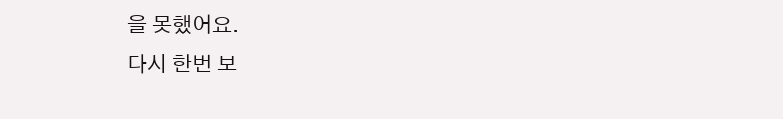을 못했어요.
다시 한번 보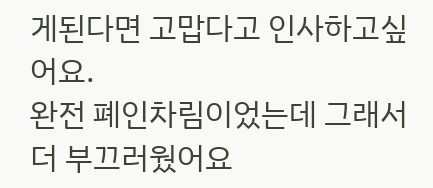게된다면 고맙다고 인사하고싶어요.
완전 폐인차림이었는데 그래서 더 부끄러웠어요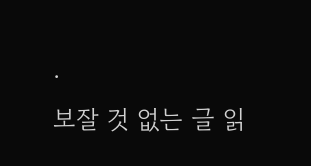.
보잘 것 없는 글 읽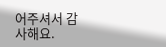어주셔서 감사해요.